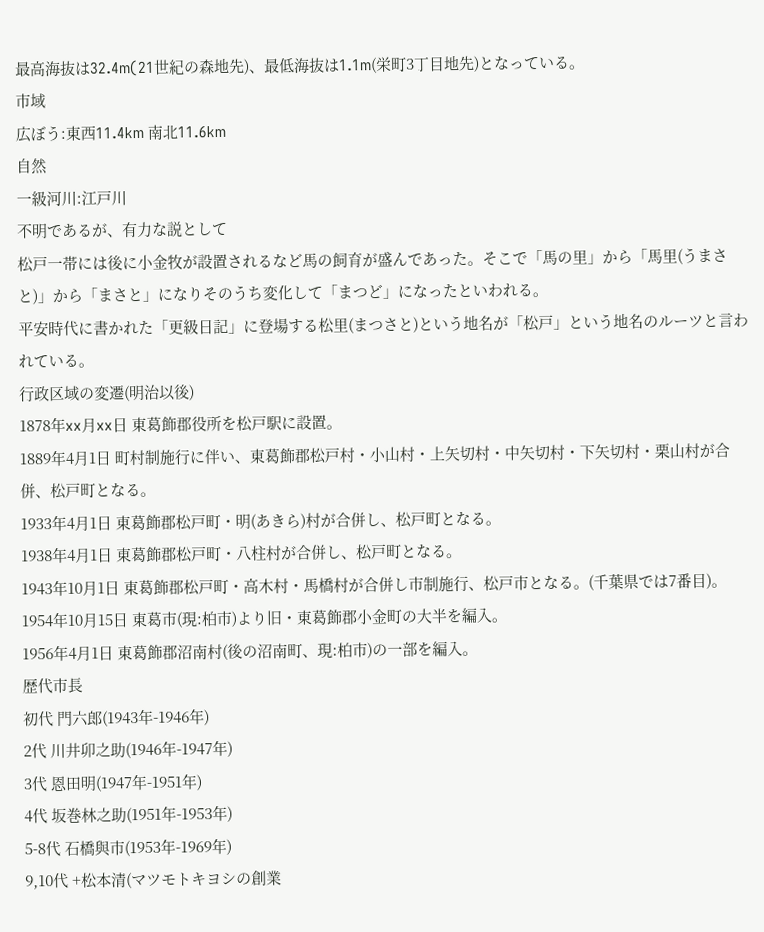最高海抜は32.4m(21世紀の森地先)、最低海抜は1.1m(栄町3丁目地先)となっている。
市域
広ぼう:東西11.4km 南北11.6km
自然
一級河川:江戸川
不明であるが、有力な説として
松戸一帯には後に小金牧が設置されるなど馬の飼育が盛んであった。そこで「馬の里」から「馬里(うまさと)」から「まさと」になりそのうち変化して「まつど」になったといわれる。
平安時代に書かれた「更級日記」に登場する松里(まつさと)という地名が「松戸」という地名のルーツと言われている。
行政区域の変遷(明治以後)
1878年xx月xx日 東葛飾郡役所を松戸駅に設置。
1889年4月1日 町村制施行に伴い、東葛飾郡松戸村・小山村・上矢切村・中矢切村・下矢切村・栗山村が合併、松戸町となる。
1933年4月1日 東葛飾郡松戸町・明(あきら)村が合併し、松戸町となる。
1938年4月1日 東葛飾郡松戸町・八柱村が合併し、松戸町となる。
1943年10月1日 東葛飾郡松戸町・高木村・馬橋村が合併し市制施行、松戸市となる。(千葉県では7番目)。
1954年10月15日 東葛市(現:柏市)より旧・東葛飾郡小金町の大半を編入。
1956年4月1日 東葛飾郡沼南村(後の沼南町、現:柏市)の一部を編入。
歴代市長
初代 門六郎(1943年-1946年)
2代 川井卯之助(1946年-1947年)
3代 恩田明(1947年-1951年)
4代 坂巻林之助(1951年-1953年)
5-8代 石橋與市(1953年-1969年)
9,10代 +松本清(マツモトキヨシの創業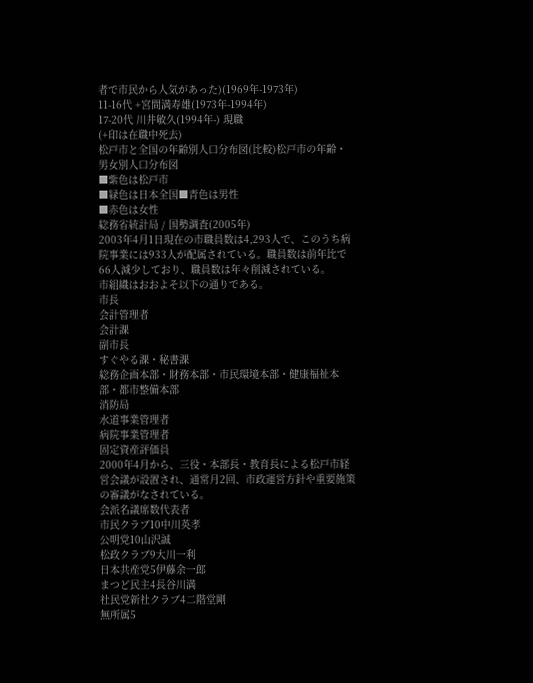者で市民から人気があった)(1969年-1973年)
11-16代 +宮間満寿雄(1973年-1994年)
17-20代 川井敏久(1994年-) 現職
(+印は在職中死去)
松戸市と全国の年齢別人口分布図(比較)松戸市の年齢・男女別人口分布図
■紫色は松戸市
■緑色は日本全国■青色は男性
■赤色は女性
総務省統計局 / 国勢調査(2005年)
2003年4月1日現在の市職員数は4,293人で、このうち病院事業には933人が配属されている。職員数は前年比で66人減少しており、職員数は年々削減されている。
市組織はおおよそ以下の通りである。
市長
会計管理者
会計課
副市長
すぐやる課・秘書課
総務企画本部・財務本部・市民環境本部・健康福祉本部・都市整備本部
消防局
水道事業管理者
病院事業管理者
固定資産評価員
2000年4月から、三役・本部長・教育長による松戸市経営会議が設置され、通常月2回、市政運営方針や重要施策の審議がなされている。
会派名議席数代表者
市民クラブ10中川英孝
公明党10山沢誠
松政クラブ9大川一利
日本共産党5伊藤余一郎
まつど民主4長谷川満
社民党新社クラブ4二階堂剛
無所属5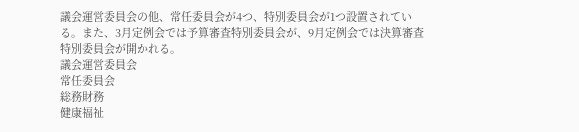議会運営委員会の他、常任委員会が4つ、特別委員会が1つ設置されている。また、3月定例会では予算審査特別委員会が、9月定例会では決算審査特別委員会が開かれる。
議会運営委員会
常任委員会
総務財務
健康福祉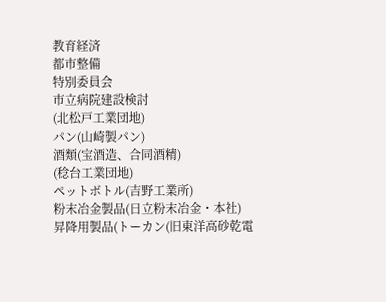教育経済
都市整備
特別委員会
市立病院建設検討
(北松戸工業団地)
パン(山崎製パン)
酒類(宝酒造、合同酒精)
(稔台工業団地)
ペットボトル(吉野工業所)
粉末冶金製品(日立粉末冶金・本社)
昇降用製品(トーカン(旧東洋高砂乾電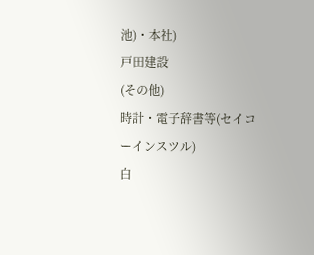池)・本社)
戸田建設
(その他)
時計・電子辞書等(セイコーインスツル)
白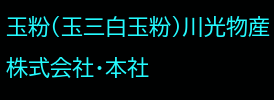玉粉(玉三白玉粉)川光物産株式会社・本社